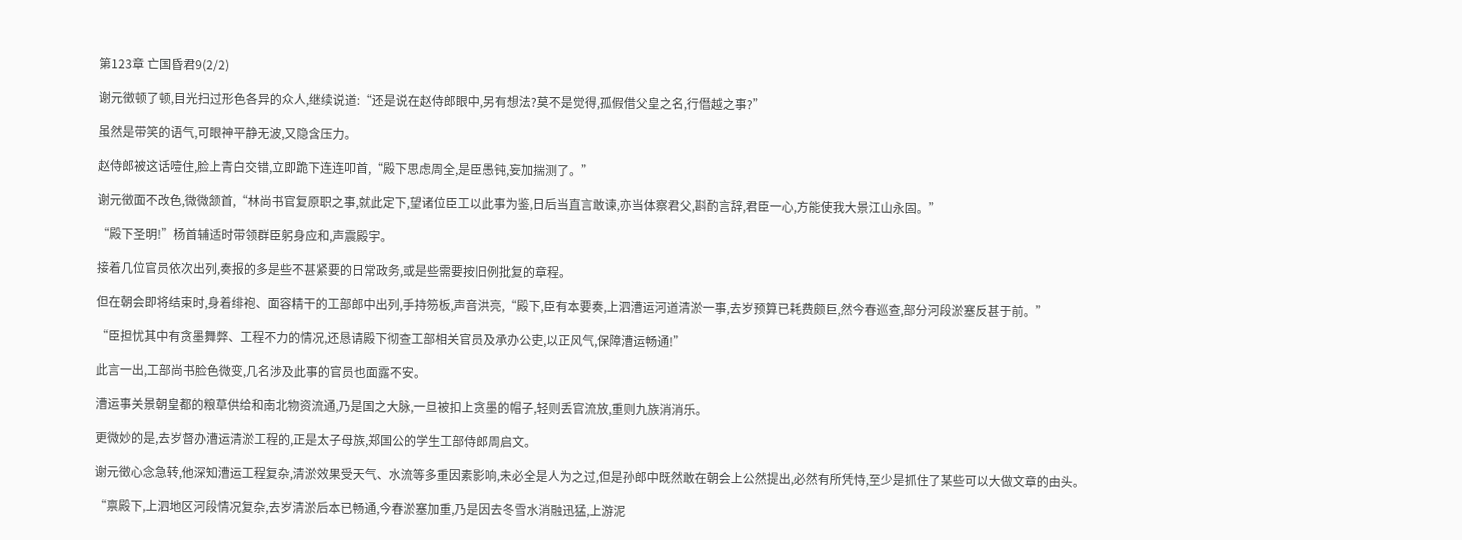第123章 亡国昏君9(2/2)

谢元徵顿了顿,目光扫过形色各异的众人,继续说道:“还是说在赵侍郎眼中,另有想法?莫不是觉得,孤假借父皇之名,行僭越之事?”

虽然是带笑的语气,可眼神平静无波,又隐含压力。

赵侍郎被这话噎住,脸上青白交错,立即跪下连连叩首,“殿下思虑周全,是臣愚钝,妄加揣测了。”

谢元徵面不改色,微微颔首,“林尚书官复原职之事,就此定下,望诸位臣工以此事为鉴,日后当直言敢谏,亦当体察君父,斟酌言辞,君臣一心,方能使我大景江山永固。”

“殿下圣明!”杨首辅适时带领群臣躬身应和,声震殿宇。

接着几位官员依次出列,奏报的多是些不甚紧要的日常政务,或是些需要按旧例批复的章程。

但在朝会即将结束时,身着绯袍、面容精干的工部郎中出列,手持笏板,声音洪亮,“殿下,臣有本要奏,上泗漕运河道清淤一事,去岁预算已耗费颇巨,然今春巡查,部分河段淤塞反甚于前。”

“臣担忧其中有贪墨舞弊、工程不力的情况,还恳请殿下彻查工部相关官员及承办公吏,以正风气,保障漕运畅通!”

此言一出,工部尚书脸色微变,几名涉及此事的官员也面露不安。

漕运事关景朝皇都的粮草供给和南北物资流通,乃是国之大脉,一旦被扣上贪墨的帽子,轻则丢官流放,重则九族消消乐。

更微妙的是,去岁督办漕运清淤工程的,正是太子母族,郑国公的学生工部侍郎周启文。

谢元徵心念急转,他深知漕运工程复杂,清淤效果受天气、水流等多重因素影响,未必全是人为之过,但是孙郎中既然敢在朝会上公然提出,必然有所凭恃,至少是抓住了某些可以大做文章的由头。

“禀殿下,上泗地区河段情况复杂,去岁清淤后本已畅通,今春淤塞加重,乃是因去冬雪水消融迅猛,上游泥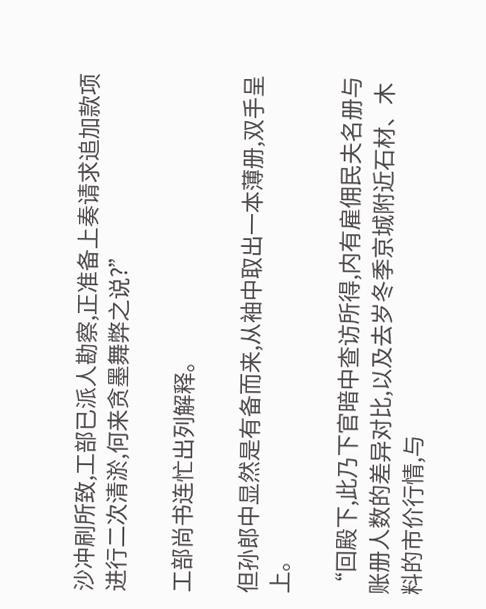沙冲刷所致,工部已派人勘察,正准备上奏请求追加款项进行二次清淤,何来贪墨舞弊之说?”

工部尚书连忙出列解释。

但孙郎中显然是有备而来,从袖中取出一本薄册,双手呈上。

“回殿下,此乃下官暗中查访所得,内有雇佣民夫名册与账册人数的差异对比,以及去岁冬季京城附近石材、木料的市价行情,与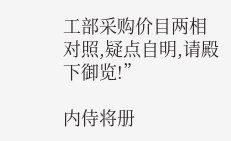工部采购价目两相对照,疑点自明,请殿下御览!”

内侍将册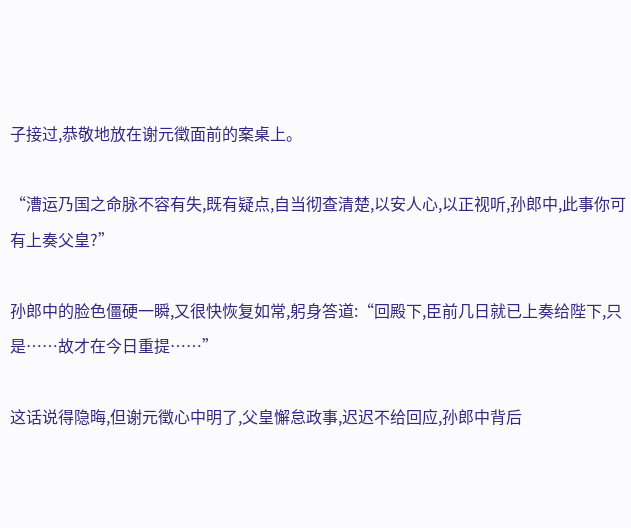子接过,恭敬地放在谢元徵面前的案桌上。

“漕运乃国之命脉不容有失,既有疑点,自当彻查清楚,以安人心,以正视听,孙郎中,此事你可有上奏父皇?”

孙郎中的脸色僵硬一瞬,又很快恢复如常,躬身答道:“回殿下,臣前几日就已上奏给陛下,只是……故才在今日重提……”

这话说得隐晦,但谢元徵心中明了,父皇懈怠政事,迟迟不给回应,孙郎中背后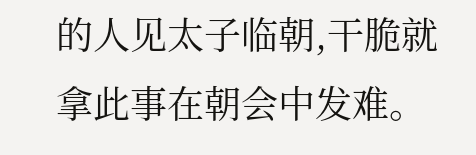的人见太子临朝,干脆就拿此事在朝会中发难。